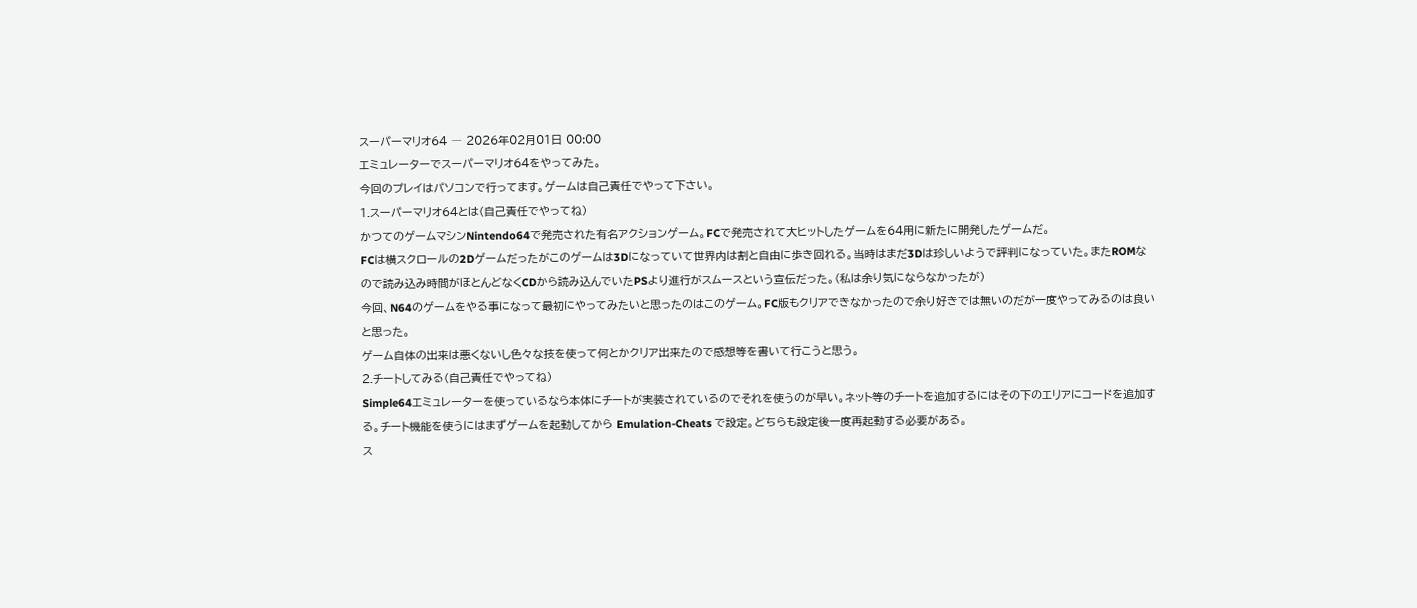スーパーマリオ64 ― 2026年02月01日 00:00
エミュレーターでスーパーマリオ64をやってみた。
今回のプレイはパソコンで行ってます。ゲームは自己責任でやって下さい。
1.スーパーマリオ64とは(自己責任でやってね)
かつてのゲームマシンNintendo64で発売された有名アクションゲーム。FCで発売されて大ヒットしたゲームを64用に新たに開発したゲームだ。
FCは横スクロールの2Dゲームだったがこのゲームは3Dになっていて世界内は割と自由に歩き回れる。当時はまだ3Dは珍しいようで評判になっていた。またROMなので読み込み時間がほとんどなくCDから読み込んでいたPSより進行がスムースという宣伝だった。(私は余り気にならなかったが)
今回、N64のゲームをやる事になって最初にやってみたいと思ったのはこのゲーム。FC版もクリアできなかったので余り好きでは無いのだが一度やってみるのは良いと思った。
ゲーム自体の出来は悪くないし色々な技を使って何とかクリア出来たので感想等を書いて行こうと思う。
2.チートしてみる(自己責任でやってね)
Simple64エミュレーターを使っているなら本体にチートが実装されているのでそれを使うのが早い。ネット等のチートを追加するにはその下のエリアにコードを追加する。チート機能を使うにはまずゲームを起動してから Emulation-Cheats で設定。どちらも設定後一度再起動する必要がある。
ス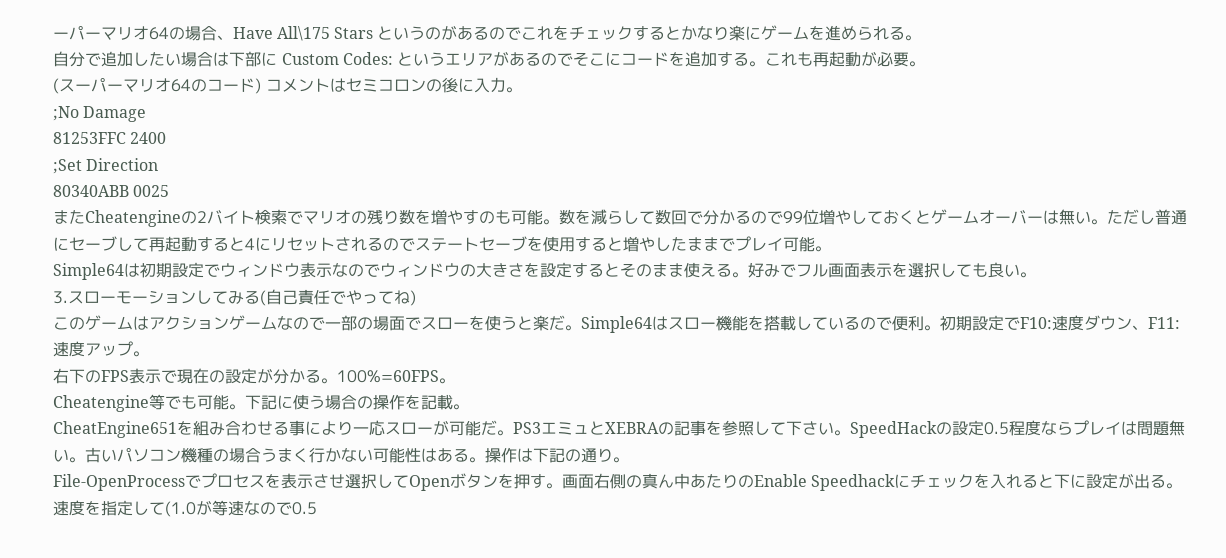ーパーマリオ64の場合、Have All\175 Stars というのがあるのでこれをチェックするとかなり楽にゲームを進められる。
自分で追加したい場合は下部に Custom Codes: というエリアがあるのでそこにコードを追加する。これも再起動が必要。
(スーパーマリオ64のコード) コメントはセミコロンの後に入力。
;No Damage
81253FFC 2400
;Set Direction
80340ABB 0025
またCheatengineの2バイト検索でマリオの残り数を増やすのも可能。数を減らして数回で分かるので99位増やしておくとゲームオーバーは無い。ただし普通にセーブして再起動すると4にリセットされるのでステートセーブを使用すると増やしたままでプレイ可能。
Simple64は初期設定でウィンドウ表示なのでウィンドウの大きさを設定するとそのまま使える。好みでフル画面表示を選択しても良い。
3.スローモーションしてみる(自己責任でやってね)
このゲームはアクションゲームなので一部の場面でスローを使うと楽だ。Simple64はスロー機能を搭載しているので便利。初期設定でF10:速度ダウン、F11:速度アップ。
右下のFPS表示で現在の設定が分かる。100%=60FPS。
Cheatengine等でも可能。下記に使う場合の操作を記載。
CheatEngine651を組み合わせる事により一応スローが可能だ。PS3エミュとXEBRAの記事を参照して下さい。SpeedHackの設定0.5程度ならプレイは問題無い。古いパソコン機種の場合うまく行かない可能性はある。操作は下記の通り。
File-OpenProcessでプロセスを表示させ選択してOpenボタンを押す。画面右側の真ん中あたりのEnable Speedhackにチェックを入れると下に設定が出る。速度を指定して(1.0が等速なので0.5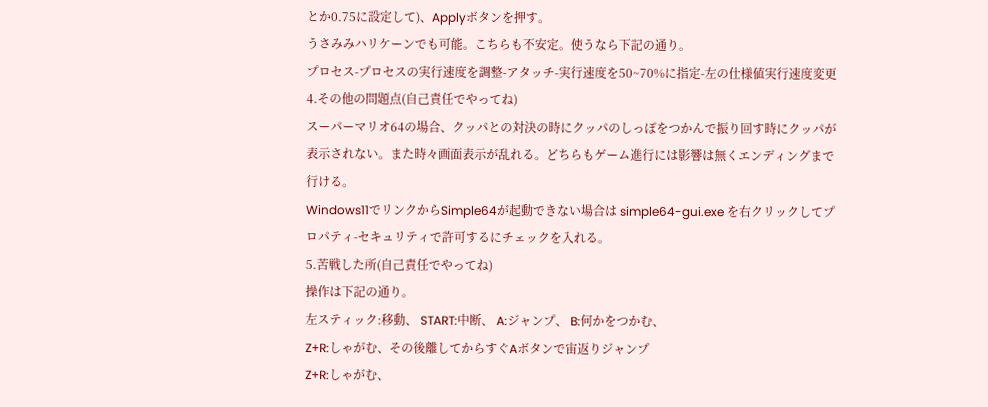とか0.75に設定して)、Applyボタンを押す。
うさみみハリケーンでも可能。こちらも不安定。使うなら下記の通り。
プロセス-プロセスの実行速度を調整-アタッチ-実行速度を50~70%に指定-左の仕様値実行速度変更
4.その他の問題点(自己責任でやってね)
スーパーマリオ64の場合、クッパとの対決の時にクッパのしっぽをつかんで振り回す時にクッパが表示されない。また時々画面表示が乱れる。どちらもゲーム進行には影響は無くエンディングまで行ける。
Windows11でリンクからSimple64が起動できない場合は simple64-gui.exe を右クリックしてプロパティ-セキュリティで許可するにチェックを入れる。
5.苦戦した所(自己責任でやってね)
操作は下記の通り。
左スティック:移動、 START:中断、 A:ジャンプ、 B:何かをつかむ、
Z+R:しゃがむ、その後離してからすぐAボタンで宙返りジャンプ
Z+R:しゃがむ、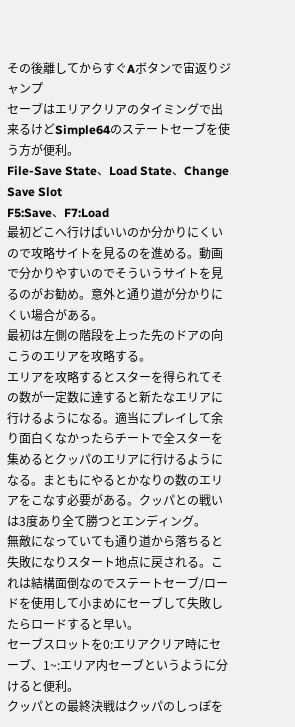その後離してからすぐAボタンで宙返りジャンプ
セーブはエリアクリアのタイミングで出来るけどSimple64のステートセーブを使う方が便利。
File-Save State、Load State、Change Save Slot
F5:Save、F7:Load
最初どこへ行けばいいのか分かりにくいので攻略サイトを見るのを進める。動画で分かりやすいのでそういうサイトを見るのがお勧め。意外と通り道が分かりにくい場合がある。
最初は左側の階段を上った先のドアの向こうのエリアを攻略する。
エリアを攻略するとスターを得られてその数が一定数に達すると新たなエリアに行けるようになる。適当にプレイして余り面白くなかったらチートで全スターを集めるとクッパのエリアに行けるようになる。まともにやるとかなりの数のエリアをこなす必要がある。クッパとの戦いは3度あり全て勝つとエンディング。
無敵になっていても通り道から落ちると失敗になりスタート地点に戻される。これは結構面倒なのでステートセーブ/ロードを使用して小まめにセーブして失敗したらロードすると早い。
セーブスロットを0:エリアクリア時にセーブ、1~:エリア内セーブというように分けると便利。
クッパとの最終決戦はクッパのしっぽを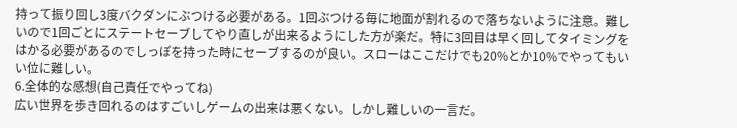持って振り回し3度バクダンにぶつける必要がある。1回ぶつける毎に地面が割れるので落ちないように注意。難しいので1回ごとにステートセーブしてやり直しが出来るようにした方が楽だ。特に3回目は早く回してタイミングをはかる必要があるのでしっぽを持った時にセーブするのが良い。スローはここだけでも20%とか10%でやってもいい位に難しい。
6.全体的な感想(自己責任でやってね)
広い世界を歩き回れるのはすごいしゲームの出来は悪くない。しかし難しいの一言だ。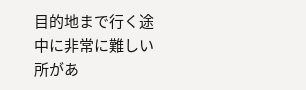目的地まで行く途中に非常に難しい所があ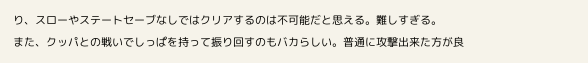り、スローやステートセーブなしではクリアするのは不可能だと思える。難しすぎる。
また、クッパとの戦いでしっぱを持って振り回すのもバカらしい。普通に攻撃出来た方が良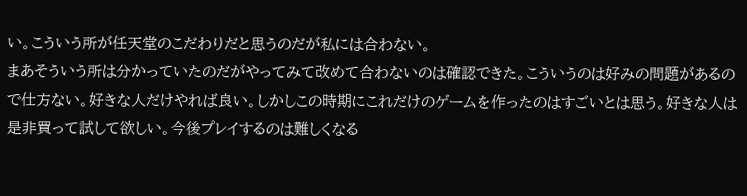い。こういう所が任天堂のこだわりだと思うのだが私には合わない。
まあそういう所は分かっていたのだがやってみて改めて合わないのは確認できた。こういうのは好みの問題があるので仕方ない。好きな人だけやれば良い。しかしこの時期にこれだけのゲームを作ったのはすごいとは思う。好きな人は是非買って試して欲しい。今後プレイするのは難しくなる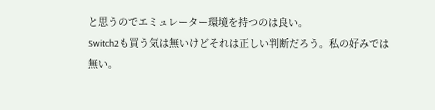と思うのでエミュレーター環境を持つのは良い。
Switch2も買う気は無いけどそれは正しい判断だろう。私の好みでは無い。